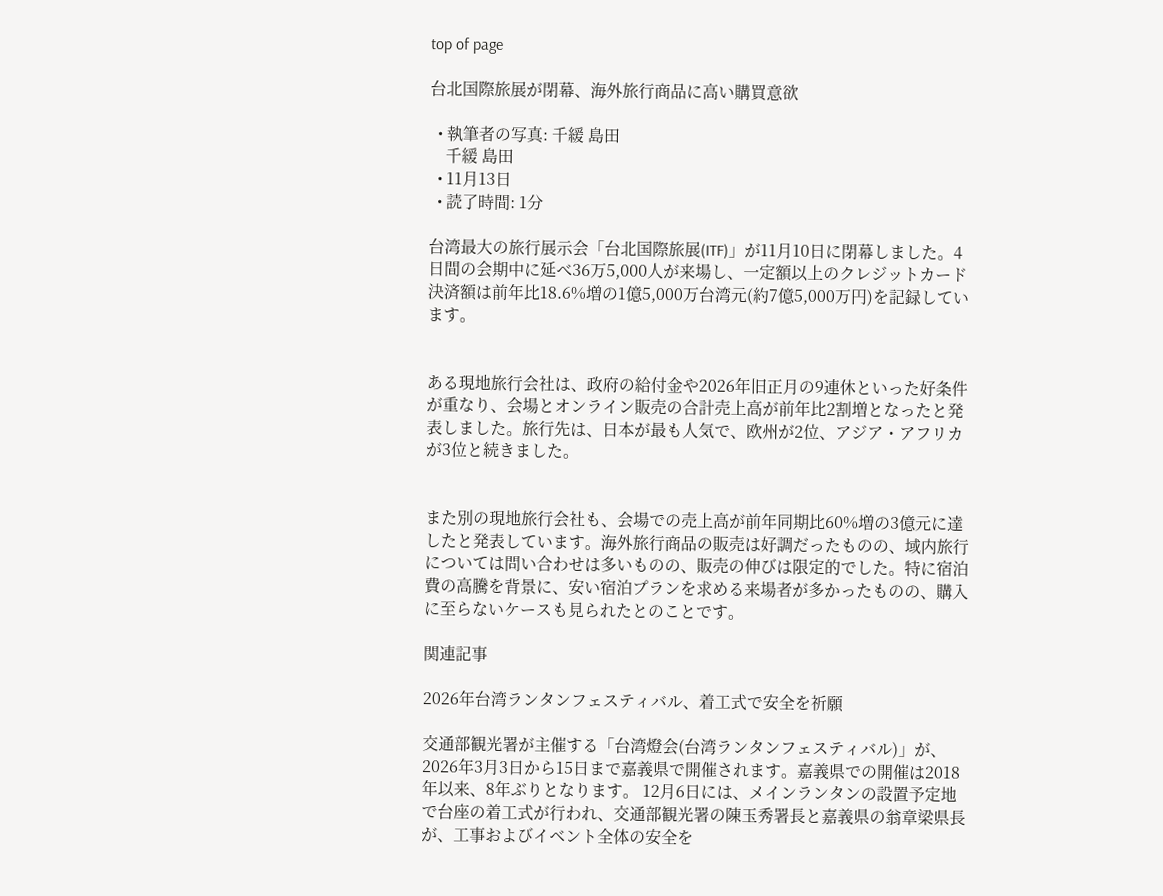top of page

台北国際旅展が閉幕、海外旅行商品に高い購買意欲

  • 執筆者の写真: 千緩 島田
    千緩 島田
  • 11月13日
  • 読了時間: 1分

台湾最大の旅行展示会「台北国際旅展(ITF)」が11月10日に閉幕しました。4日間の会期中に延べ36万5,000人が来場し、一定額以上のクレジットカード決済額は前年比18.6%増の1億5,000万台湾元(約7億5,000万円)を記録しています。


ある現地旅行会社は、政府の給付金や2026年旧正月の9連休といった好条件が重なり、会場とオンライン販売の合計売上高が前年比2割増となったと発表しました。旅行先は、日本が最も人気で、欧州が2位、アジア・アフリカが3位と続きました。


また別の現地旅行会社も、会場での売上高が前年同期比60%増の3億元に達したと発表しています。海外旅行商品の販売は好調だったものの、域内旅行については問い合わせは多いものの、販売の伸びは限定的でした。特に宿泊費の高騰を背景に、安い宿泊プランを求める来場者が多かったものの、購入に至らないケースも見られたとのことです。

関連記事

2026年台湾ランタンフェスティバル、着工式で安全を祈願

交通部観光署が主催する「台湾燈会(台湾ランタンフェスティバル)」が、2026年3月3日から15日まで嘉義県で開催されます。嘉義県での開催は2018年以来、8年ぶりとなります。 12月6日には、メインランタンの設置予定地で台座の着工式が行われ、交通部観光署の陳玉秀署長と嘉義県の翁章梁県長が、工事およびイベント全体の安全を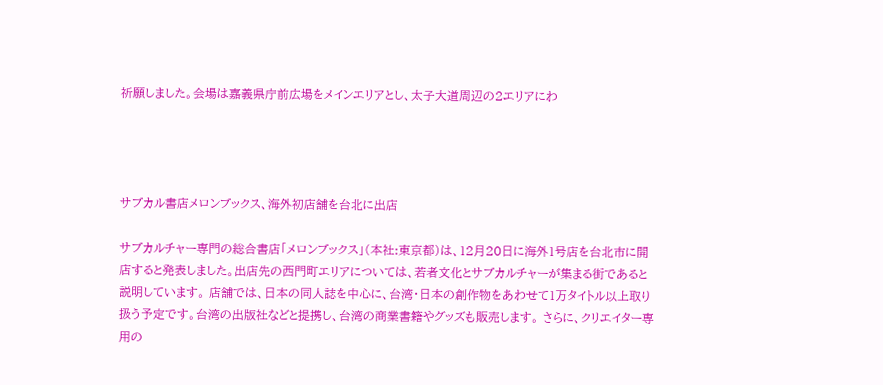祈願しました。会場は嘉義県庁前広場をメインエリアとし、太子大道周辺の2エリアにわ




サブカル書店メロンブックス、海外初店舗を台北に出店

サブカルチャー専門の総合書店「メロンブックス」(本社:東京都)は、12月20日に海外1号店を台北市に開店すると発表しました。出店先の西門町エリアについては、若者文化とサブカルチャーが集まる街であると説明しています。 店舗では、日本の同人誌を中心に、台湾・日本の創作物をあわせて1万タイトル以上取り扱う予定です。台湾の出版社などと提携し、台湾の商業書籍やグッズも販売します。 さらに、クリエイター専用の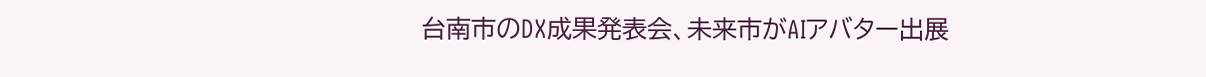台南市のDX成果発表会、未来市がAIアバター出展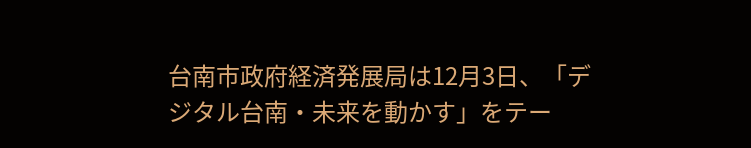台南市政府経済発展局は12月3日、「デジタル台南・未来を動かす」をテー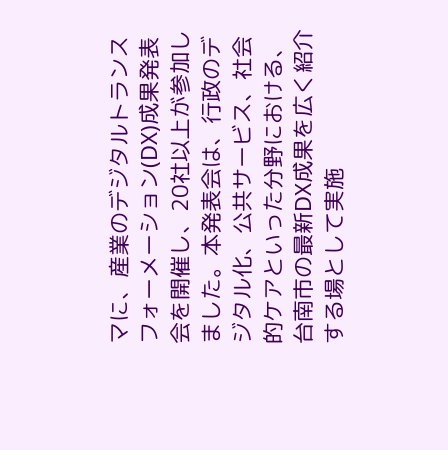マに、産業のデジタルトランスフォーメーション(DX)成果発表会を開催し、20社以上が参加しました。本発表会は、行政のデジタル化、公共サービス、社会的ケアといった分野における、台南市の最新DX成果を広く紹介する場として実施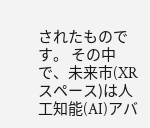されたものです。 その中で、未来市(XRスペース)は人工知能(AI)アバ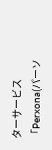ターサービス「Perxona(パーソ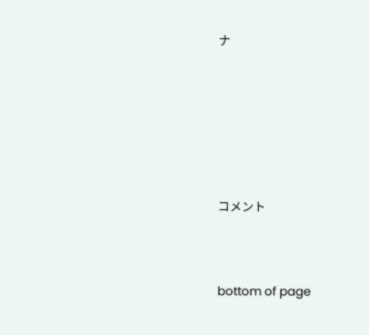ナ





コメント


bottom of page